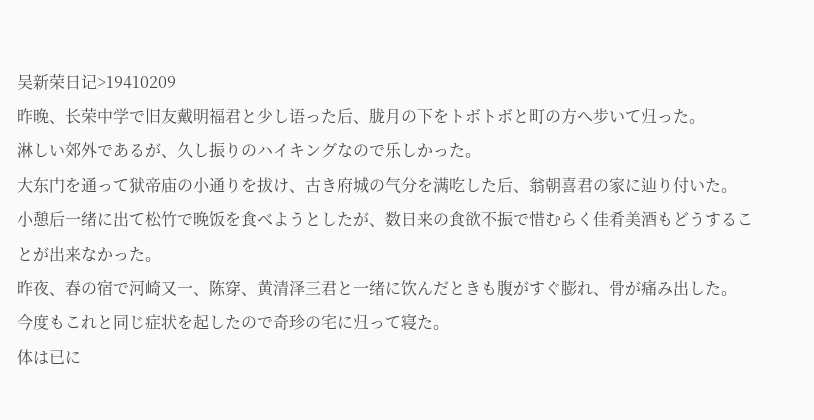吴新荣日记>19410209
昨晚、长荣中学で旧友戴明福君と少し语った后、胧月の下をトボトボと町の方へ步いて归った。
淋しい郊外であるが、久し振りのハイキングなので乐しかった。
大东门を通って狱帝庙の小通りを拔け、古き府城の气分を满吃した后、翁朝喜君の家に辿り付いた。
小憩后一绪に出て松竹で晚饭を食べようとしたが、数日来の食欲不振で惜むらく佳肴美酒もどうすることが出来なかった。
昨夜、春の宿で河崎又一、陈穿、黄清泽三君と一绪に饮んだときも腹がすぐ膨れ、骨が痛み出した。
今度もこれと同じ症状を起したので奇珍の宅に归って寝た。
体は已に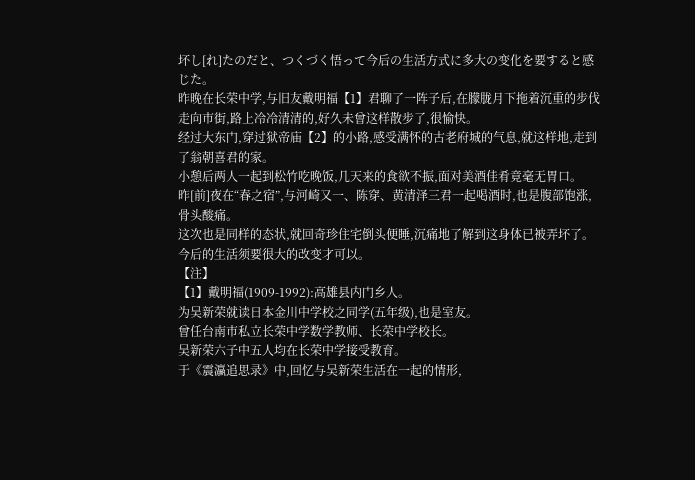坏し[れ]たのだと、つくづく悟って今后の生活方式に多大の变化を要すると感じた。
昨晚在长荣中学,与旧友戴明福【1】君聊了一阵子后,在朦胧月下拖着沉重的步伐走向市街,路上冷冷清清的,好久未曾这样散步了,很愉快。
经过大东门,穿过狱帝庙【2】的小路,感受满怀的古老府城的气息,就这样地,走到了翁朝喜君的家。
小憩后两人一起到松竹吃晚饭,几天来的食欲不振,面对美酒佳肴竟毫无胃口。
昨[前]夜在“春之宿”,与河崎又一、陈穿、黄清泽三君一起喝酒时,也是腹部饱涨,骨头酸痛。
这次也是同样的态状,就回奇珍住宅倒头便睡,沉痛地了解到这身体已被弄坏了。
今后的生活须要很大的改变才可以。
【注】
【1】戴明福(1909-1992):高雄县内门乡人。
为吴新荣就读日本金川中学校之同学(五年级),也是室友。
曾任台南市私立长荣中学数学教师、长荣中学校长。
吴新荣六子中五人均在长荣中学接受教育。
于《震瀛追思录》中,回忆与吴新荣生活在一起的情形,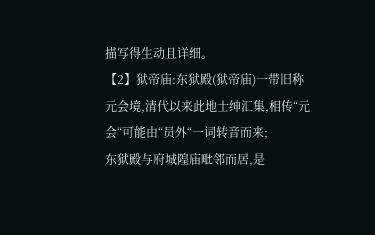描写得生动且详细。
【2】狱帝庙:东狱殿(狱帝庙)一带旧称元会境,清代以来此地士绅汇集,相传“元会“可能由“员外“一词转音而来;
东狱殿与府城隍庙毗邻而居,是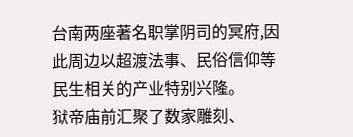台南两座著名职掌阴司的冥府,因此周边以超渡法事、民俗信仰等民生相关的产业特别兴隆。
狱帝庙前汇聚了数家雕刻、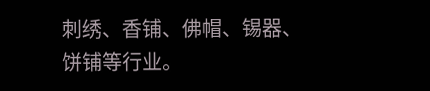刺绣、香铺、佛帽、锡器、饼铺等行业。